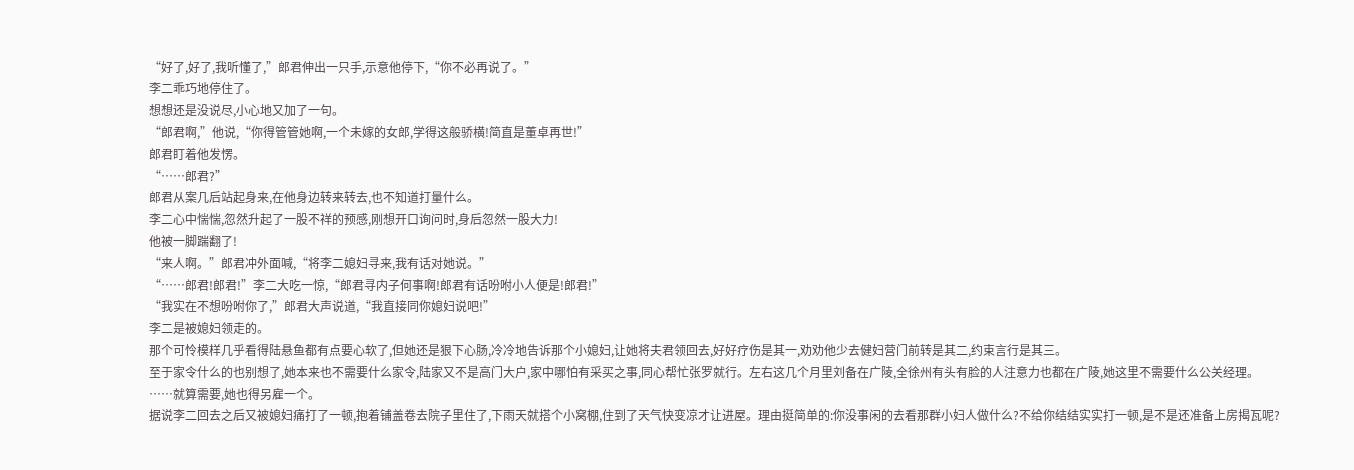“好了,好了,我听懂了,”郎君伸出一只手,示意他停下,“你不必再说了。”
李二乖巧地停住了。
想想还是没说尽,小心地又加了一句。
“郎君啊,”他说,“你得管管她啊,一个未嫁的女郎,学得这般骄横!简直是董卓再世!”
郎君盯着他发愣。
“……郎君?”
郎君从案几后站起身来,在他身边转来转去,也不知道打量什么。
李二心中惴惴,忽然升起了一股不祥的预感,刚想开口询问时,身后忽然一股大力!
他被一脚踹翻了!
“来人啊。”郎君冲外面喊,“将李二媳妇寻来,我有话对她说。”
“……郎君!郎君!”李二大吃一惊,“郎君寻内子何事啊!郎君有话吩咐小人便是!郎君!”
“我实在不想吩咐你了,”郎君大声说道,“我直接同你媳妇说吧!”
李二是被媳妇领走的。
那个可怜模样几乎看得陆悬鱼都有点要心软了,但她还是狠下心肠,冷冷地告诉那个小媳妇,让她将夫君领回去,好好疗伤是其一,劝劝他少去健妇营门前转是其二,约束言行是其三。
至于家令什么的也别想了,她本来也不需要什么家令,陆家又不是高门大户,家中哪怕有采买之事,同心帮忙张罗就行。左右这几个月里刘备在广陵,全徐州有头有脸的人注意力也都在广陵,她这里不需要什么公关经理。
……就算需要,她也得另雇一个。
据说李二回去之后又被媳妇痛打了一顿,抱着铺盖卷去院子里住了,下雨天就搭个小窝棚,住到了天气快变凉才让进屋。理由挺简单的:你没事闲的去看那群小妇人做什么?不给你结结实实打一顿,是不是还准备上房揭瓦呢?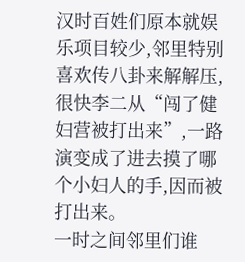汉时百姓们原本就娱乐项目较少,邻里特别喜欢传八卦来解解压,很快李二从“闯了健妇营被打出来”,一路演变成了进去摸了哪个小妇人的手,因而被打出来。
一时之间邻里们谁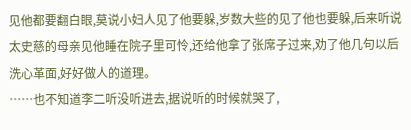见他都要翻白眼,莫说小妇人见了他要躲,岁数大些的见了他也要躲,后来听说太史慈的母亲见他睡在院子里可怜,还给他拿了张席子过来,劝了他几句以后洗心革面,好好做人的道理。
……也不知道李二听没听进去,据说听的时候就哭了,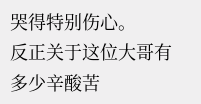哭得特别伤心。
反正关于这位大哥有多少辛酸苦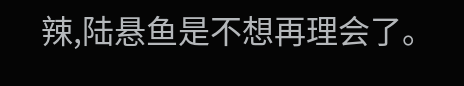辣,陆悬鱼是不想再理会了。